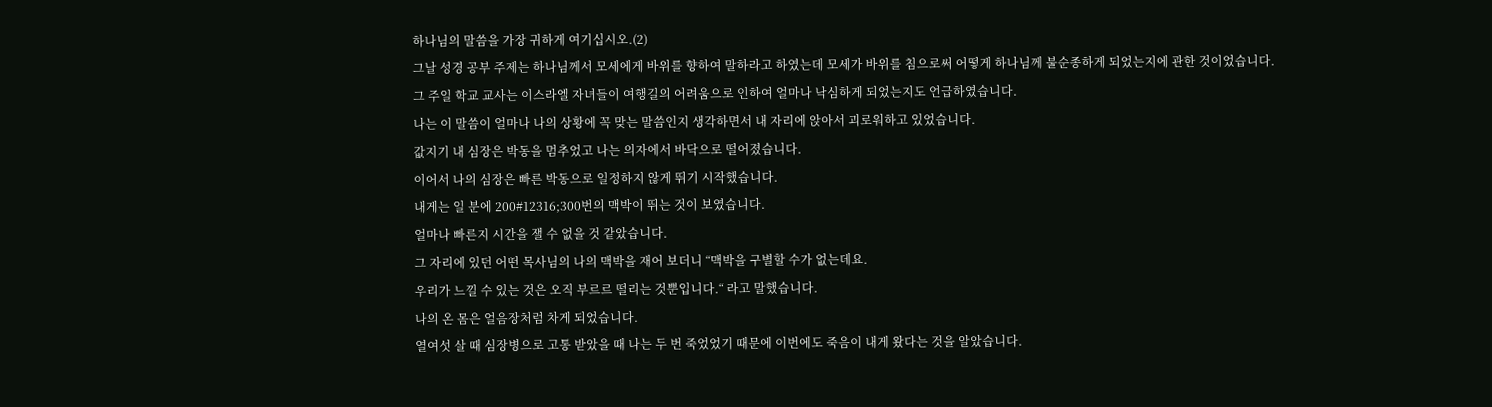하나님의 말씀을 가장 귀하게 여기십시오.(2)
그날 성경 공부 주제는 하나님께서 모세에게 바위를 향하여 말하라고 하였는데 모세가 바위를 침으로써 어떻게 하나님께 불순종하게 되었는지에 관한 것이었습니다.
그 주일 학교 교사는 이스라엘 자녀들이 여행길의 어려움으로 인하여 얼마나 낙심하게 되었는지도 언급하였습니다.
나는 이 말씀이 얼마나 나의 상황에 꼭 맞는 말씀인지 생각하면서 내 자리에 앉아서 괴로워하고 있었습니다.
값지기 내 심장은 박동을 멈추었고 나는 의자에서 바닥으로 떨어졌습니다.
이어서 나의 심장은 빠른 박동으로 일정하지 않게 뛰기 시작했습니다.
내게는 일 분에 200#12316;300번의 맥박이 뛰는 것이 보였습니다.
얼마나 빠른지 시간을 잴 수 없을 것 같았습니다.
그 자리에 있던 어떤 목사님의 나의 맥박을 재어 보더니 “맥박을 구별할 수가 없는데요.
우리가 느낄 수 있는 것은 오직 부르르 떨리는 것뿐입니다.“ 라고 말했습니다.
나의 온 몸은 얼음장처럼 차게 되었습니다.
열여섯 살 때 심장병으로 고통 받았을 때 나는 두 번 죽었었기 때문에 이번에도 죽음이 내게 왔다는 것을 알았습니다.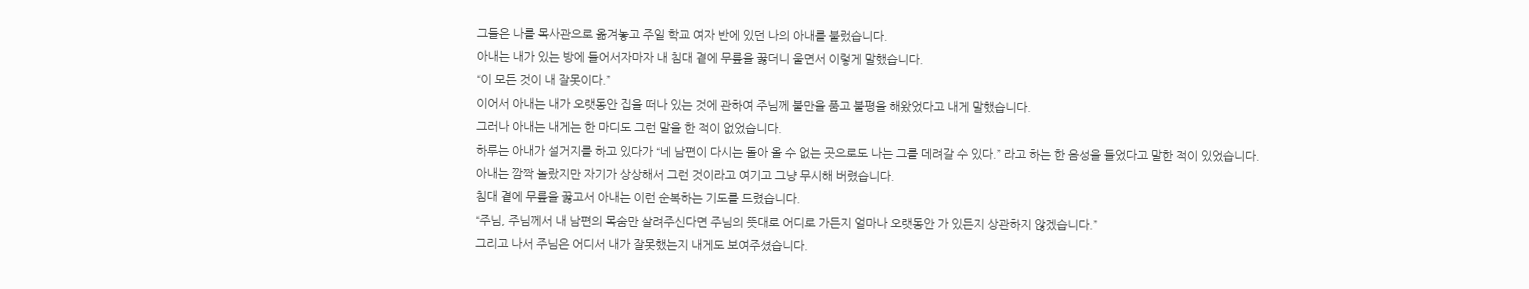그들은 나를 목사관으로 옮겨놓고 주일 학교 여자 반에 있던 나의 아내를 불렀습니다.
아내는 내가 있는 방에 들어서자마자 내 침대 곁에 무릎을 꿇더니 울면서 이렇게 말했습니다.
“이 모든 것이 내 잘못이다.”
이어서 아내는 내가 오랫동안 집을 떠나 있는 것에 관하여 주님께 불만을 품고 불평을 해왔었다고 내게 말했습니다.
그러나 아내는 내게는 한 마디도 그런 말을 한 적이 없었습니다.
하루는 아내가 설거지를 하고 있다가 “네 남편이 다시는 돌아 올 수 없는 곳으로도 나는 그를 데려갈 수 있다.” 라고 하는 한 음성을 들었다고 말한 적이 있었습니다.
아내는 깜짝 놀랐지만 자기가 상상해서 그런 것이라고 여기고 그냥 무시해 버렸습니다.
침대 곁에 무릎을 꿇고서 아내는 이런 순복하는 기도를 드렸습니다.
“주님, 주님께서 내 남편의 목숨만 살려주신다면 주님의 뜻대로 어디로 가든지 얼마나 오랫동안 가 있든지 상관하지 않겠습니다.”
그리고 나서 주님은 어디서 내가 잘못했는지 내게도 보여주셨습니다.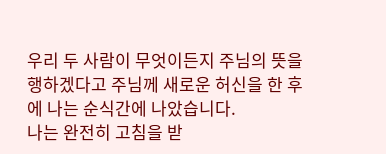우리 두 사람이 무엇이든지 주님의 뜻을 행하겠다고 주님께 새로운 허신을 한 후에 나는 순식간에 나았습니다.
나는 완전히 고침을 받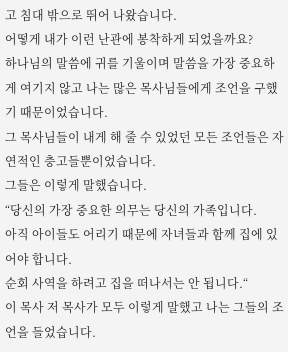고 침대 밖으로 뛰어 나왔습니다.
어떻게 내가 이런 난관에 봉착하게 되었을까요?
하나님의 말씀에 귀를 기울이며 말씀을 가장 중요하게 여기지 않고 나는 많은 목사님들에게 조언을 구했기 때문이었습니다.
그 목사님들이 내게 해 줄 수 있었던 모든 조언들은 자연적인 충고들뿐이었습니다.
그들은 이렇게 말했습니다.
“당신의 가장 중요한 의무는 당신의 가족입니다.
아직 아이들도 어리기 때문에 자녀들과 함께 집에 있어야 합니다.
순회 사역을 하려고 집을 떠나서는 안 됩니다.“
이 목사 저 목사가 모두 이렇게 말했고 나는 그들의 조언을 들었습니다.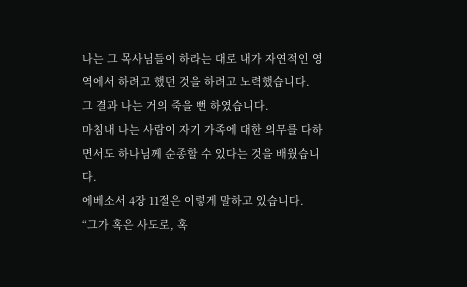나는 그 목사님들이 하라는 대로 내가 자연적인 영역에서 하려고 했던 것을 하려고 노력했습니다.
그 결과 나는 거의 죽을 뻔 하였습니다.
마침내 나는 사람이 자기 가족에 대한 의무를 다하면서도 하나님께 순종할 수 있다는 것을 배웠습니다.
에베소서 4장 11절은 이렇게 말하고 있습니다.
“그가 혹은 사도로, 혹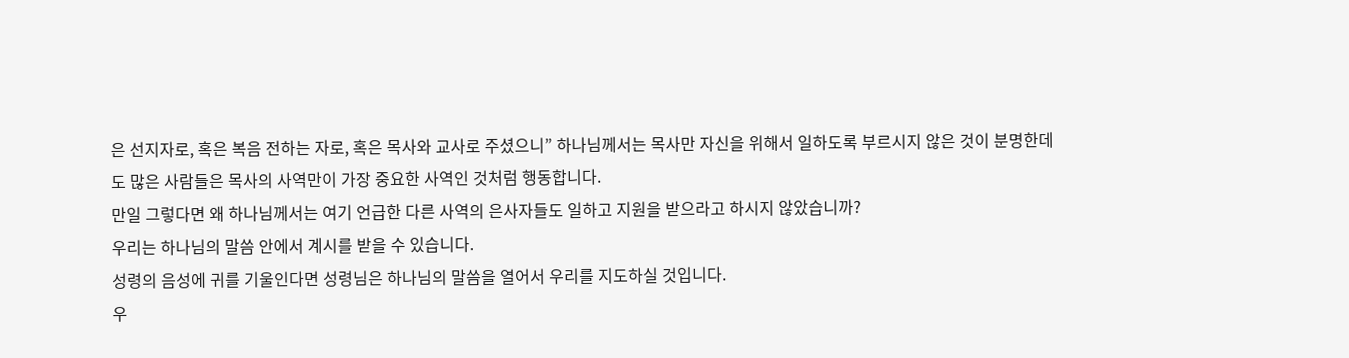은 선지자로, 혹은 복음 전하는 자로, 혹은 목사와 교사로 주셨으니” 하나님께서는 목사만 자신을 위해서 일하도록 부르시지 않은 것이 분명한데도 많은 사람들은 목사의 사역만이 가장 중요한 사역인 것처럼 행동합니다.
만일 그렇다면 왜 하나님께서는 여기 언급한 다른 사역의 은사자들도 일하고 지원을 받으라고 하시지 않았습니까?
우리는 하나님의 말씀 안에서 계시를 받을 수 있습니다.
성령의 음성에 귀를 기울인다면 성령님은 하나님의 말씀을 열어서 우리를 지도하실 것입니다.
우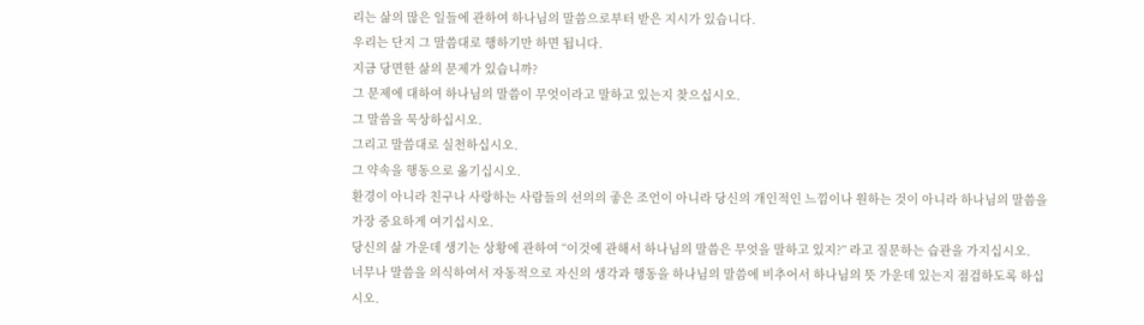리는 삶의 많은 일들에 관하여 하나님의 말씀으로부터 받은 지시가 있습니다.
우리는 단지 그 말씀대로 행하기만 하면 됩니다.
지금 당면한 삶의 문제가 있습니까?
그 문제에 대하여 하나님의 말씀이 무엇이라고 말하고 있는지 찾으십시오.
그 말씀을 묵상하십시오.
그리고 말씀대로 실천하십시오.
그 약속을 행동으로 옮기십시오.
환경이 아니라 친구나 사랑하는 사람들의 선의의 좋은 조언이 아니라 당신의 개인적인 느낌이나 원하는 것이 아니라 하나님의 말씀을 가장 중요하게 여기십시오.
당신의 삶 가운데 생기는 상황에 관하여 “이것에 관해서 하나님의 말씀은 무엇을 말하고 있지?” 라고 질문하는 습관을 가지십시오.
너무나 말씀을 의식하여서 자동적으로 자신의 생각과 행동을 하나님의 말씀에 비추어서 하나님의 뜻 가운데 있는지 점검하도록 하십시오.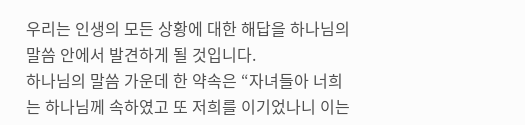우리는 인생의 모든 상황에 대한 해답을 하나님의 말씀 안에서 발견하게 될 것입니다.
하나님의 말씀 가운데 한 약속은 “자녀들아 너희는 하나님께 속하였고 또 저희를 이기었나니 이는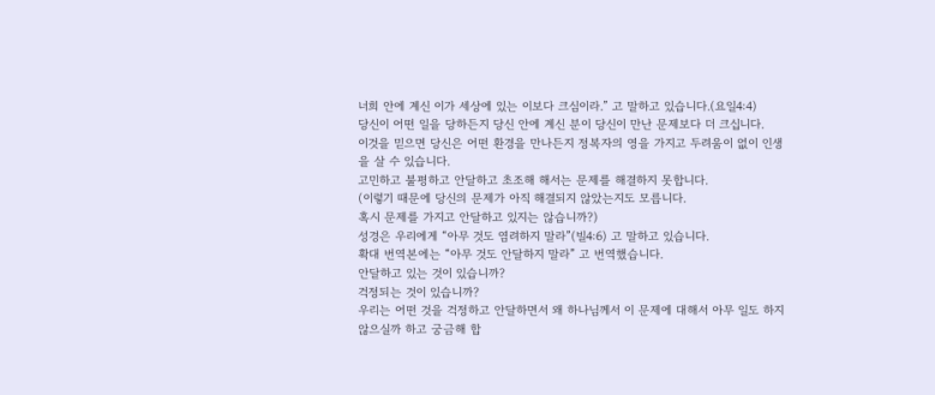너희 안에 계신 이가 세상에 있는 이보다 크심이라.” 고 말하고 있습니다.(요일4:4)
당신이 어떤 일을 당하든지 당신 안에 계신 분이 당신이 만난 문제보다 더 크십니다.
이것을 믿으면 당신은 어떤 환경을 만나든지 정복자의 영을 가지고 두려움이 없이 인생을 살 수 있습니다.
고민하고 불평하고 안달하고 초조해 해서는 문제를 해결하지 못합니다.
(이렇기 때문에 당신의 문제가 아직 해결되지 않았는지도 모릅니다.
혹시 문제를 가지고 안달하고 있지는 않습니까?)
성경은 우리에게 “아무 것도 염려하지 말라”(빌4:6) 고 말하고 있습니다.
확대 번역본에는 “아무 것도 안달하지 말라” 고 번역했습니다.
안달하고 있는 것이 있습니까?
걱정되는 것이 있습니까?
우리는 어떤 것을 걱정하고 안달하면서 왜 하나님께서 이 문제에 대해서 아무 일도 하지 않으실까 하고 궁금해 합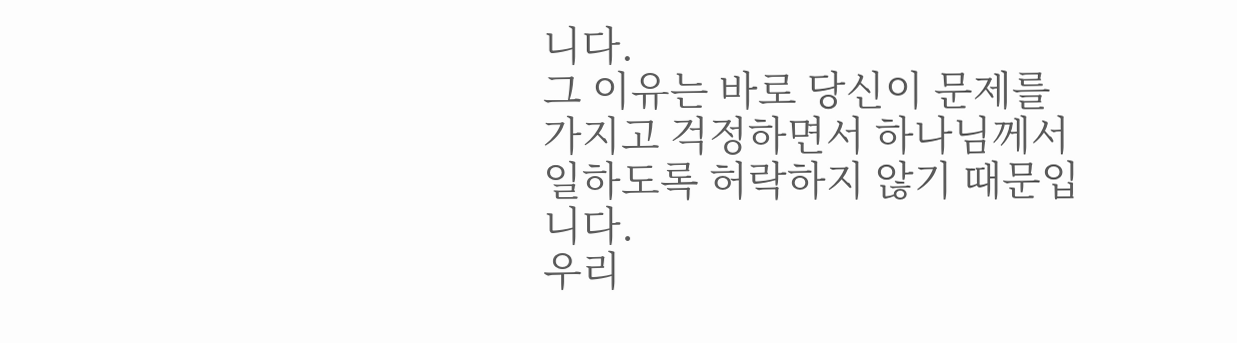니다.
그 이유는 바로 당신이 문제를 가지고 걱정하면서 하나님께서 일하도록 허락하지 않기 때문입니다.
우리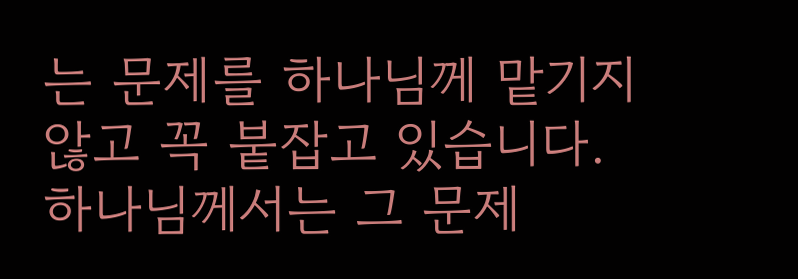는 문제를 하나님께 맡기지 않고 꼭 붙잡고 있습니다.
하나님께서는 그 문제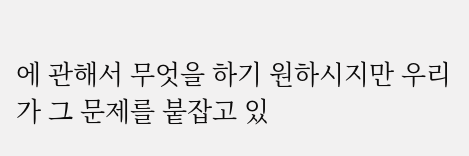에 관해서 무엇을 하기 원하시지만 우리가 그 문제를 붙잡고 있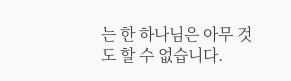는 한 하나님은 아무 것도 할 수 없습니다.